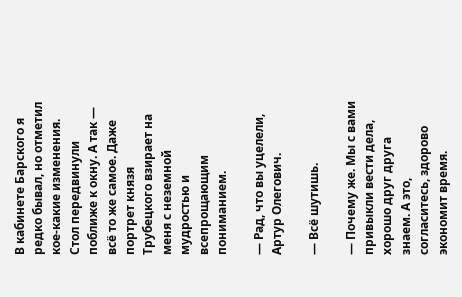В кабинете Барского я редко бывал, но отметил кое-какие изменения. Стол передвинули поближе к окну. А так — всё то же самое. Даже портрет князя Трубецкого взирает на меня с неземной мудростью и всепрощающим пониманием.

— Рад, что вы уцелели, Артур Олегович.

— Всё шутишь.

— Почему же. Мы с вами привыкли вести дела, хорошо друг друга знаем. А это, согласитесь, здорово экономит время.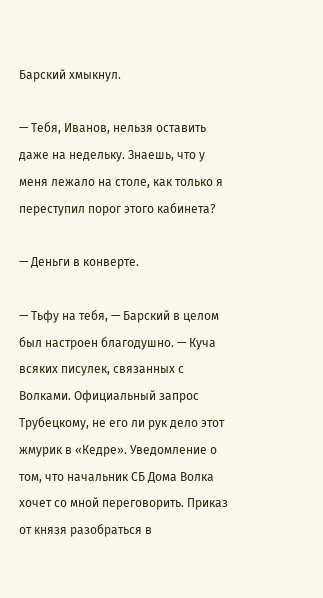Барский хмыкнул.

— Тебя, Иванов, нельзя оставить даже на недельку. Знаешь, что у меня лежало на столе, как только я переступил порог этого кабинета?

— Деньги в конверте.

— Тьфу на тебя, — Барский в целом был настроен благодушно. — Куча всяких писулек, связанных с Волками. Официальный запрос Трубецкому, не его ли рук дело этот жмурик в «Кедре». Уведомление о том, что начальник СБ Дома Волка хочет со мной переговорить. Приказ от князя разобраться в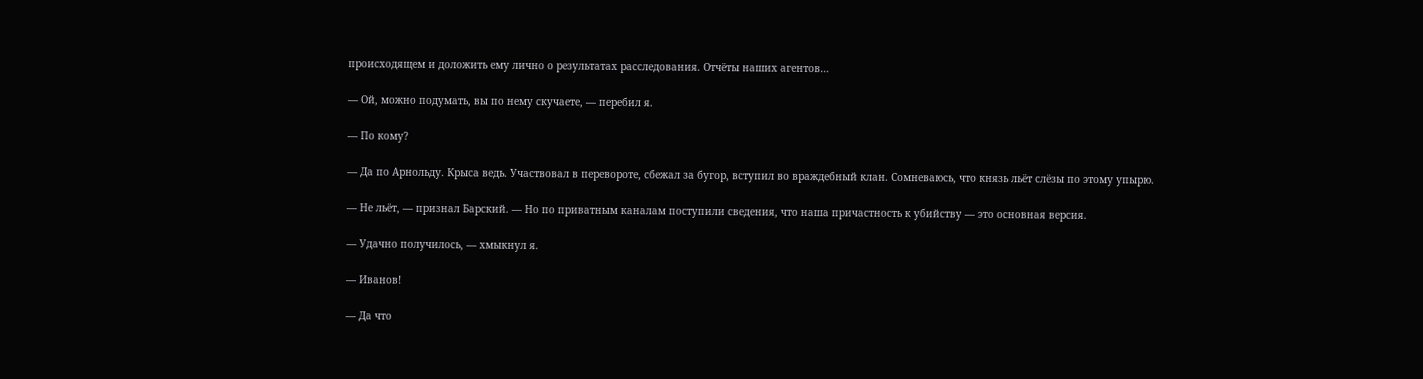происходящем и доложить ему лично о результатах расследования. Отчёты наших агентов…

— Ой, можно подумать, вы по нему скучаете, — перебил я.

— По кому?

— Да по Арнольду. Крыса ведь. Участвовал в перевороте, сбежал за бугор, вступил во враждебный клан. Сомневаюсь, что князь льёт слёзы по этому упырю.

— Не льёт, — признал Барский. — Но по приватным каналам поступили сведения, что наша причастность к убийству — это основная версия.

— Удачно получилось, — хмыкнул я.

— Иванов!

— Да что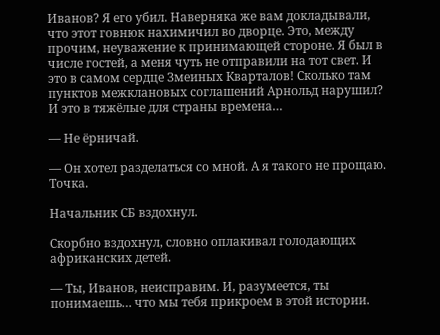Иванов? Я его убил. Наверняка же вам докладывали, что этот говнюк нахимичил во дворце. Это, между прочим, неуважение к принимающей стороне. Я был в числе гостей, а меня чуть не отправили на тот свет. И это в самом сердце Змеиных Кварталов! Сколько там пунктов межклановых соглашений Арнольд нарушил? И это в тяжёлые для страны времена…

— Не ёрничай.

— Он хотел разделаться со мной. А я такого не прощаю. Точка.

Начальник СБ вздохнул.

Скорбно вздохнул, словно оплакивал голодающих африканских детей.

— Ты, Иванов, неисправим. И, разумеется, ты понимаешь… что мы тебя прикроем в этой истории.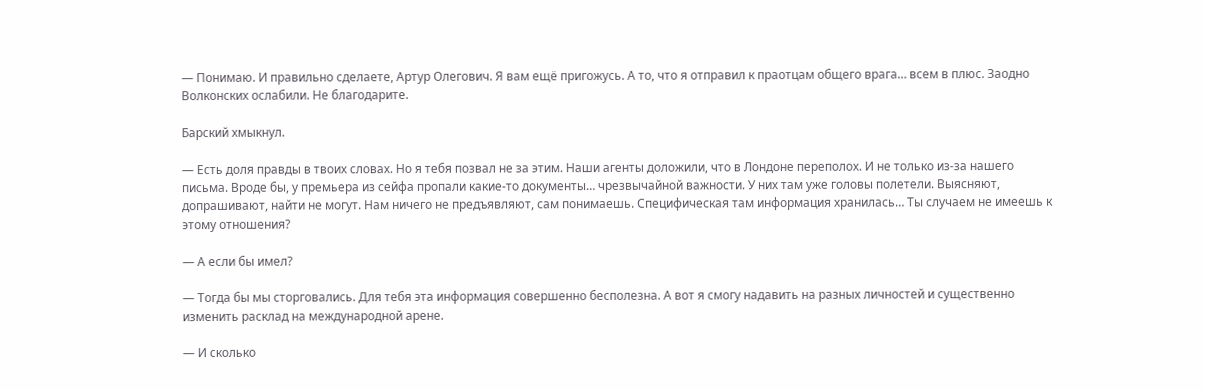— Понимаю. И правильно сделаете, Артур Олегович. Я вам ещё пригожусь. А то, что я отправил к праотцам общего врага… всем в плюс. Заодно Волконских ослабили. Не благодарите.

Барский хмыкнул.

— Есть доля правды в твоих словах. Но я тебя позвал не за этим. Наши агенты доложили, что в Лондоне переполох. И не только из-за нашего письма. Вроде бы, у премьера из сейфа пропали какие-то документы… чрезвычайной важности. У них там уже головы полетели. Выясняют, допрашивают, найти не могут. Нам ничего не предъявляют, сам понимаешь. Специфическая там информация хранилась… Ты случаем не имеешь к этому отношения?

— А если бы имел?

— Тогда бы мы сторговались. Для тебя эта информация совершенно бесполезна. А вот я смогу надавить на разных личностей и существенно изменить расклад на международной арене.

— И сколько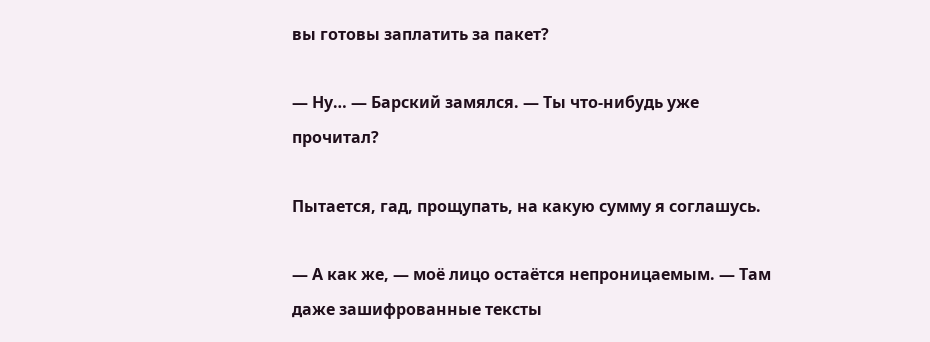вы готовы заплатить за пакет?

— Ну… — Барский замялся. — Ты что-нибудь уже прочитал?

Пытается, гад, прощупать, на какую сумму я соглашусь.

— А как же, — моё лицо остаётся непроницаемым. — Там даже зашифрованные тексты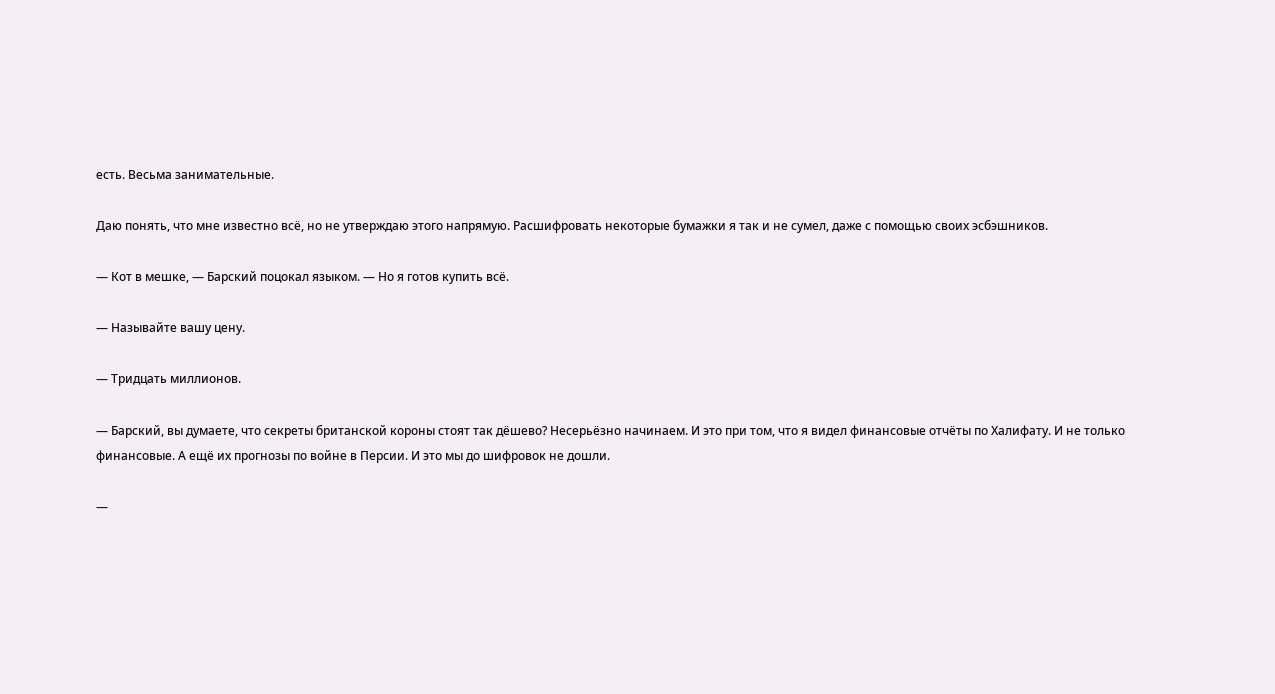есть. Весьма занимательные.

Даю понять, что мне известно всё, но не утверждаю этого напрямую. Расшифровать некоторые бумажки я так и не сумел, даже с помощью своих эсбэшников.

— Кот в мешке, — Барский поцокал языком. — Но я готов купить всё.

— Называйте вашу цену.

— Тридцать миллионов.

— Барский, вы думаете, что секреты британской короны стоят так дёшево? Несерьёзно начинаем. И это при том, что я видел финансовые отчёты по Халифату. И не только финансовые. А ещё их прогнозы по войне в Персии. И это мы до шифровок не дошли.

—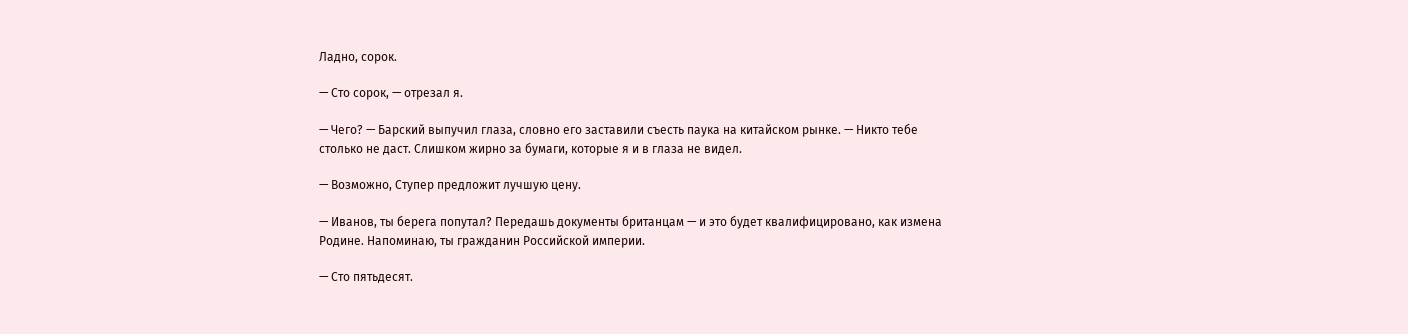Ладно, сорок.

— Сто сорок, — отрезал я.

— Чего? — Барский выпучил глаза, словно его заставили съесть паука на китайском рынке. — Никто тебе столько не даст. Слишком жирно за бумаги, которые я и в глаза не видел.

— Возможно, Ступер предложит лучшую цену.

— Иванов, ты берега попутал? Передашь документы британцам — и это будет квалифицировано, как измена Родине. Напоминаю, ты гражданин Российской империи.

— Сто пятьдесят.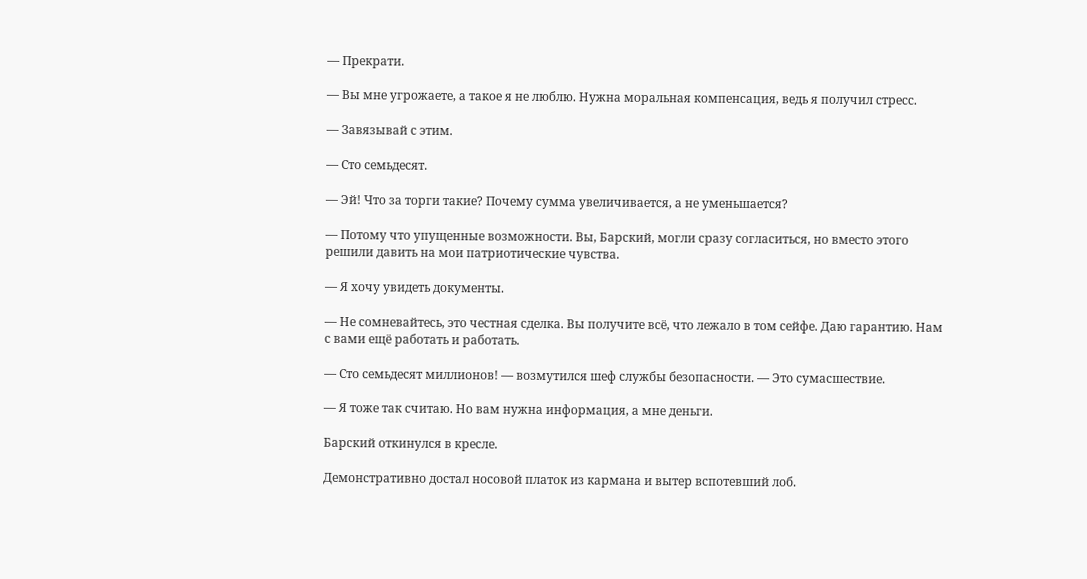— Прекрати.

— Вы мне угрожаете, а такое я не люблю. Нужна моральная компенсация, ведь я получил стресс.

— Завязывай с этим.

— Сто семьдесят.

— Эй! Что за торги такие? Почему сумма увеличивается, а не уменьшается?

— Потому что упущенные возможности. Вы, Барский, могли сразу согласиться, но вместо этого решили давить на мои патриотические чувства.

— Я хочу увидеть документы.

— Не сомневайтесь, это честная сделка. Вы получите всё, что лежало в том сейфе. Даю гарантию. Нам с вами ещё работать и работать.

— Сто семьдесят миллионов! — возмутился шеф службы безопасности. — Это сумасшествие.

— Я тоже так считаю. Но вам нужна информация, а мне деньги.

Барский откинулся в кресле.

Демонстративно достал носовой платок из кармана и вытер вспотевший лоб.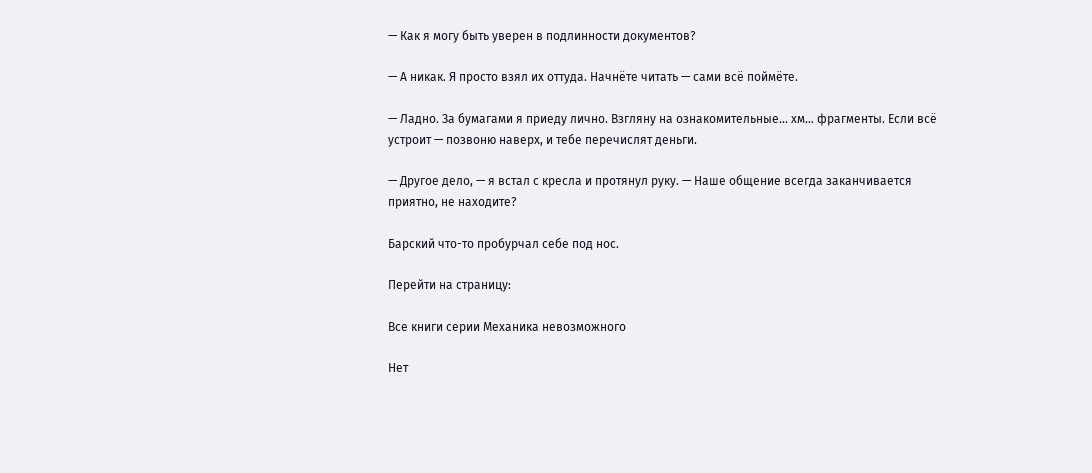— Как я могу быть уверен в подлинности документов?

— А никак. Я просто взял их оттуда. Начнёте читать — сами всё поймёте.

— Ладно. За бумагами я приеду лично. Взгляну на ознакомительные… хм… фрагменты. Если всё устроит — позвоню наверх, и тебе перечислят деньги.

— Другое дело, — я встал с кресла и протянул руку. — Наше общение всегда заканчивается приятно, не находите?

Барский что-то пробурчал себе под нос.

Перейти на страницу:

Все книги серии Механика невозможного

Нет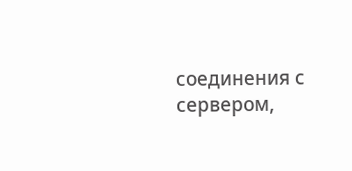соединения с сервером,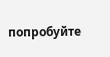попробуйте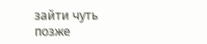зайти чуть позже